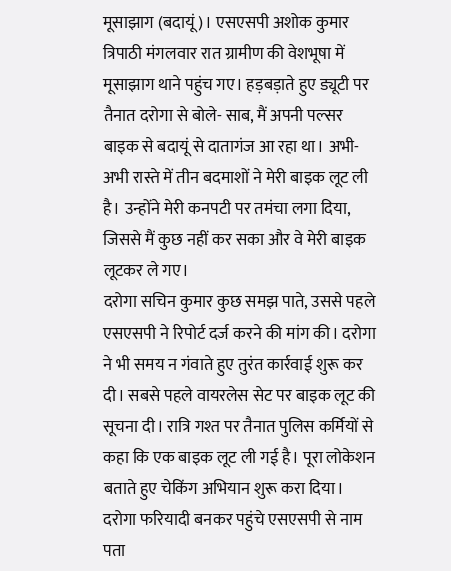मूसाझाग (बदायूं)। एसएसपी अशोक कुमार त्रिपाठी मंगलवार रात ग्रामीण की वेशभूषा में मूसाझाग थाने पहुंच गए। हड़बड़ाते हुए ड्यूटी पर तैनात दरोगा से बोले- साब, मैं अपनी पल्सर बाइक से बदायूं से दातागंज आ रहा था। अभी-अभी रास्ते में तीन बदमाशों ने मेरी बाइक लूट ली है। उन्होंने मेरी कनपटी पर तमंचा लगा दिया, जिससे मैं कुछ नहीं कर सका और वे मेरी बाइक लूटकर ले गए।
दरोगा सचिन कुमार कुछ समझ पाते, उससे पहले एसएसपी ने रिपोर्ट दर्ज करने की मांग की। दरोगा ने भी समय न गंवाते हुए तुरंत कार्रवाई शुरू कर दी। सबसे पहले वायरलेस सेट पर बाइक लूट की सूचना दी। रात्रि गश्त पर तैनात पुलिस कर्मियों से कहा कि एक बाइक लूट ली गई है। पूरा लोकेशन बताते हुए चेकिंग अभियान शुरू करा दिया।
दरोगा फरियादी बनकर पहुंचे एसएसपी से नाम पता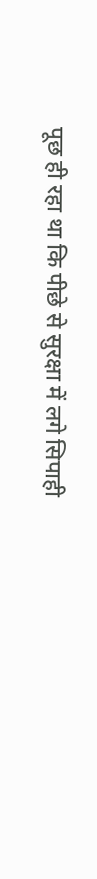पूछ ही रहा था कि पीछे से सुरक्षा में लगे सिपाही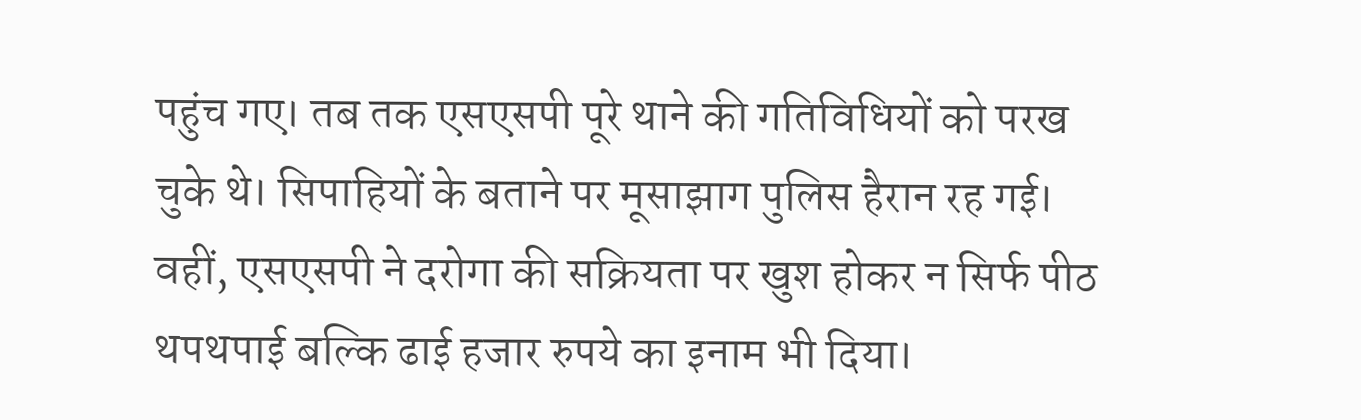पहुंच गए। तब तक एसएसपी पूरे थाने की गतिविधियों को परख चुके थे। सिपाहियों के बताने पर मूसाझाग पुलिस हैरान रह गई। वहीं, एसएसपी ने दरोगा की सक्रियता पर खुश होकर न सिर्फ पीठ थपथपाई बल्कि ढाई हजार रुपये का इनाम भी दिया।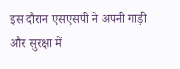इस दौरान एसएसपी ने अपनी गाड़ी और सुरक्षा में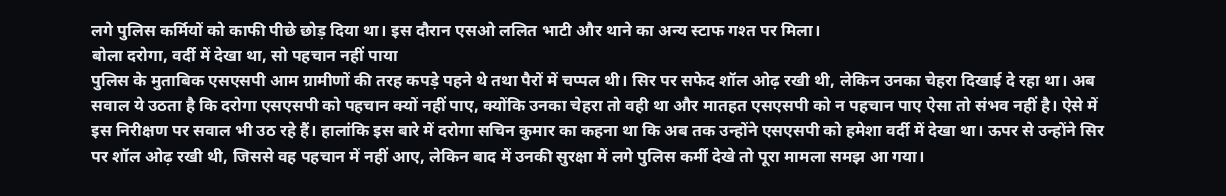लगे पुलिस कर्मियों को काफी पीछे छोड़ दिया था। इस दौरान एसओ ललित भाटी और थाने का अन्य स्टाफ गश्त पर मिला।
बोला दरोगा, वर्दी में देखा था, सो पहचान नहीं पाया
पुलिस के मुताबिक एसएसपी आम ग्रामीणों की तरह कपड़े पहने थे तथा पैरों में चप्पल थी। सिर पर सफेद शॉल ओढ़ रखी थी, लेकिन उनका चेहरा दिखाई दे रहा था। अब सवाल ये उठता है कि दरोगा एसएसपी को पहचान क्यों नहीं पाए, क्योंकि उनका चेहरा तो वही था और मातहत एसएसपी को न पहचान पाए ऐसा तो संभव नहीं है। ऐसे में इस निरीक्षण पर सवाल भी उठ रहे हैं। हालांकि इस बारे में दरोगा सचिन कुमार का कहना था कि अब तक उन्होंने एसएसपी को हमेशा वर्दी में देखा था। ऊपर से उन्होंने सिर पर शॉल ओढ़ रखी थी, जिससे वह पहचान में नहीं आए, लेकिन बाद में उनकी सुरक्षा में लगे पुलिस कर्मी देखे तो पूरा मामला समझ आ गया।